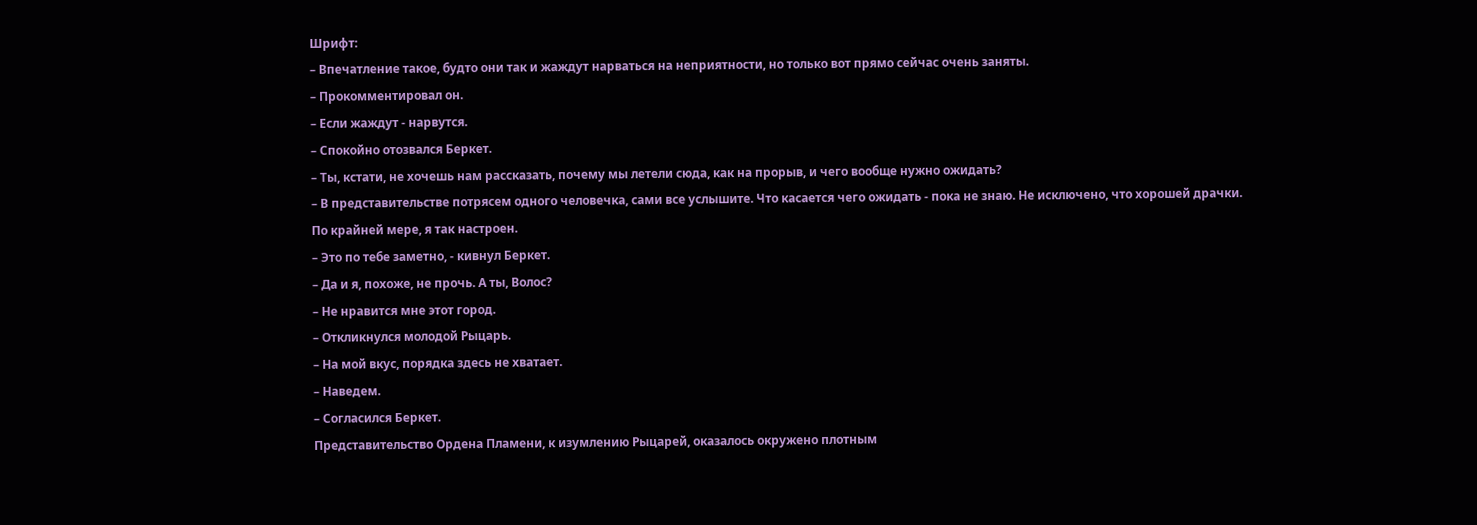Шрифт:
– Впечатление такое, будто они так и жаждут нарваться на неприятности, но только вот прямо сейчас очень заняты.
– Прокомментировал он.
– Если жаждут - нарвутся.
– Спокойно отозвался Беркет.
– Ты, кстати, не хочешь нам рассказать, почему мы летели сюда, как на прорыв, и чего вообще нужно ожидать?
– В представительстве потрясем одного человечка, сами все услышите. Что касается чего ожидать - пока не знаю. Не исключено, что хорошей драчки. По крайней мере, я так настроен.
– Это по тебе заметно, - кивнул Беркет.
– Да и я, похоже, не прочь. А ты, Волос?
– Не нравится мне этот город.
– Откликнулся молодой Рыцарь.
– На мой вкус, порядка здесь не хватает.
– Наведем.
– Согласился Беркет.
Представительство Ордена Пламени, к изумлению Рыцарей, оказалось окружено плотным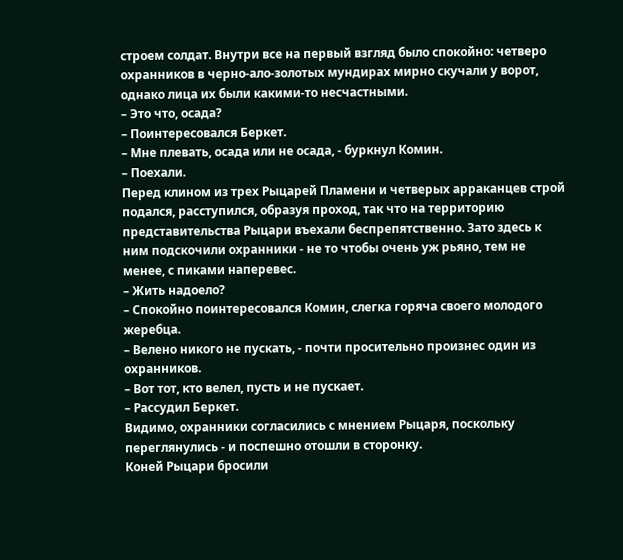строем солдат. Внутри все на первый взгляд было спокойно: четверо охранников в черно-ало-золотых мундирах мирно скучали у ворот, однако лица их были какими-то несчастными.
– Это что, осада?
– Поинтересовался Беркет.
– Мне плевать, осада или не осада, - буркнул Комин.
– Поехали.
Перед клином из трех Рыцарей Пламени и четверых арраканцев строй подался, расступился, образуя проход, так что на территорию представительства Рыцари въехали беспрепятственно. Зато здесь к ним подскочили охранники - не то чтобы очень уж рьяно, тем не менее, с пиками наперевес.
– Жить надоело?
– Спокойно поинтересовался Комин, слегка горяча своего молодого жеребца.
– Велено никого не пускать, - почти просительно произнес один из охранников.
– Вот тот, кто велел, пусть и не пускает.
– Рассудил Беркет.
Видимо, охранники согласились с мнением Рыцаря, поскольку переглянулись - и поспешно отошли в сторонку.
Коней Рыцари бросили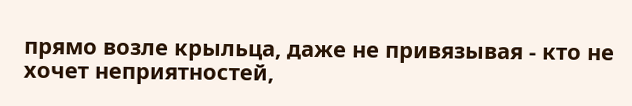прямо возле крыльца, даже не привязывая - кто не хочет неприятностей,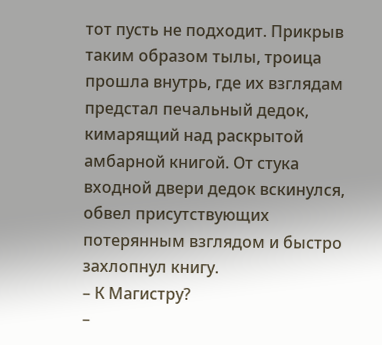тот пусть не подходит. Прикрыв таким образом тылы, троица прошла внутрь, где их взглядам предстал печальный дедок, кимарящий над раскрытой амбарной книгой. От стука входной двери дедок вскинулся, обвел присутствующих потерянным взглядом и быстро захлопнул книгу.
– К Магистру?
–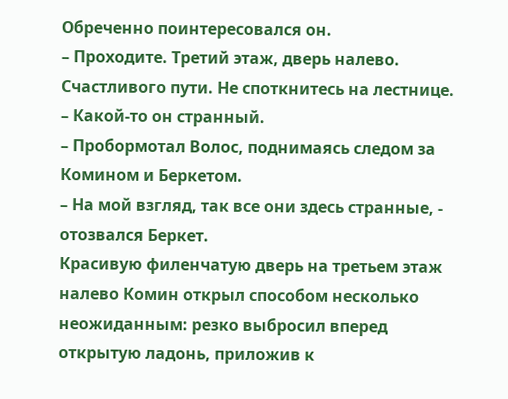Обреченно поинтересовался он.
– Проходите. Третий этаж, дверь налево. Счастливого пути. Не споткнитесь на лестнице.
– Какой-то он странный.
– Пробормотал Волос, поднимаясь следом за Комином и Беркетом.
– На мой взгляд, так все они здесь странные, - отозвался Беркет.
Красивую филенчатую дверь на третьем этаж налево Комин открыл способом несколько неожиданным: резко выбросил вперед открытую ладонь, приложив к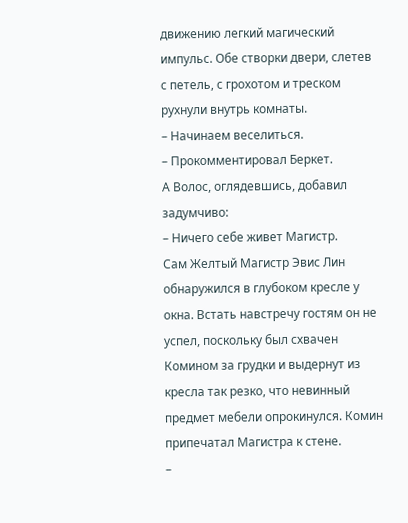движению легкий магический импульс. Обе створки двери, слетев с петель, с грохотом и треском рухнули внутрь комнаты.
– Начинаем веселиться.
– Прокомментировал Беркет.
А Волос, оглядевшись, добавил задумчиво:
– Ничего себе живет Магистр.
Сам Желтый Магистр Эвис Лин обнаружился в глубоком кресле у окна. Встать навстречу гостям он не успел, поскольку был схвачен Комином за грудки и выдернут из кресла так резко, что невинный предмет мебели опрокинулся. Комин припечатал Магистра к стене.
–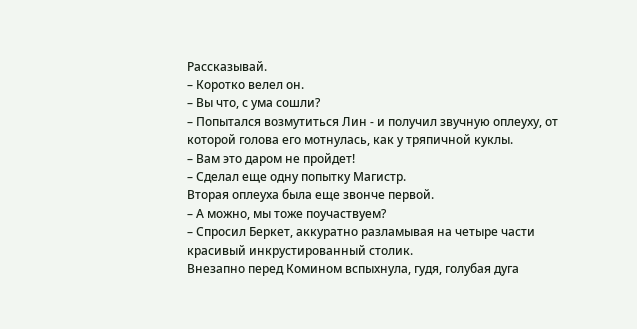Рассказывай.
– Коротко велел он.
– Вы что, с ума сошли?
– Попытался возмутиться Лин - и получил звучную оплеуху, от которой голова его мотнулась, как у тряпичной куклы.
– Вам это даром не пройдет!
– Сделал еще одну попытку Магистр.
Вторая оплеуха была еще звонче первой.
– А можно, мы тоже поучаствуем?
– Спросил Беркет, аккуратно разламывая на четыре части красивый инкрустированный столик.
Внезапно перед Комином вспыхнула, гудя, голубая дуга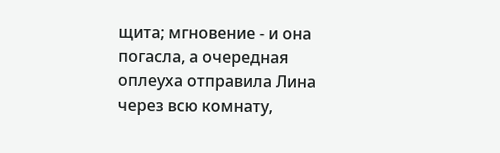щита; мгновение - и она погасла, а очередная оплеуха отправила Лина через всю комнату,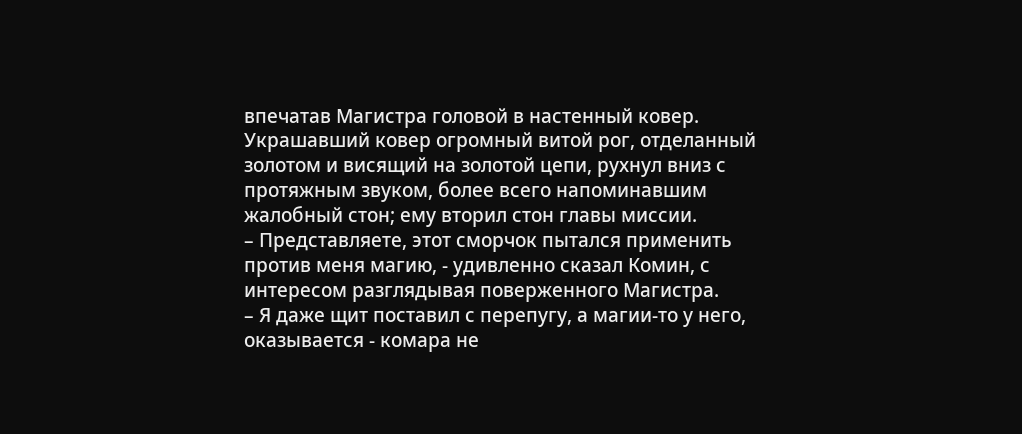впечатав Магистра головой в настенный ковер. Украшавший ковер огромный витой рог, отделанный золотом и висящий на золотой цепи, рухнул вниз с протяжным звуком, более всего напоминавшим жалобный стон; ему вторил стон главы миссии.
– Представляете, этот сморчок пытался применить против меня магию, - удивленно сказал Комин, с интересом разглядывая поверженного Магистра.
– Я даже щит поставил с перепугу, а магии-то у него, оказывается - комара не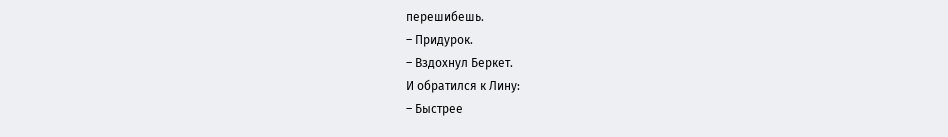перешибешь.
– Придурок.
– Вздохнул Беркет.
И обратился к Лину:
– Быстрее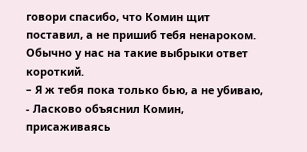говори спасибо, что Комин щит поставил, а не пришиб тебя ненароком. Обычно у нас на такие выбрыки ответ короткий.
– Я ж тебя пока только бью, а не убиваю, - Ласково объяснил Комин, присаживаясь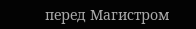перед Магистром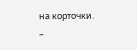на корточки.
–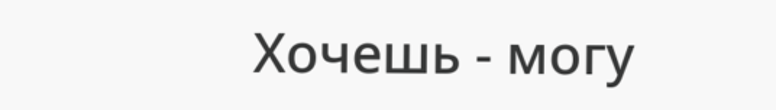Хочешь - могу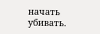начать убивать.